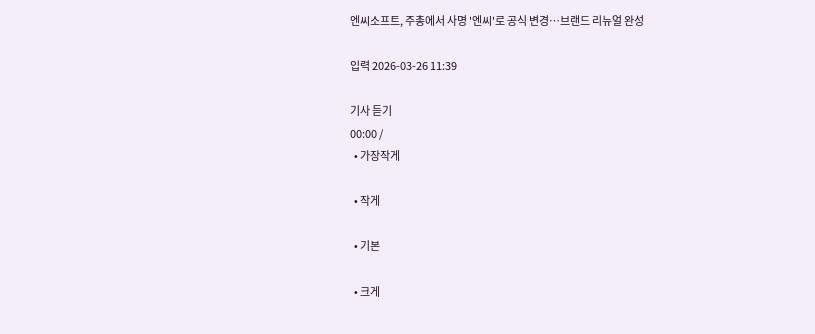엔씨소프트, 주총에서 사명 '엔씨'로 공식 변경…브랜드 리뉴얼 완성

입력 2026-03-26 11:39

기사 듣기
00:00 /
  • 가장작게

  • 작게

  • 기본

  • 크게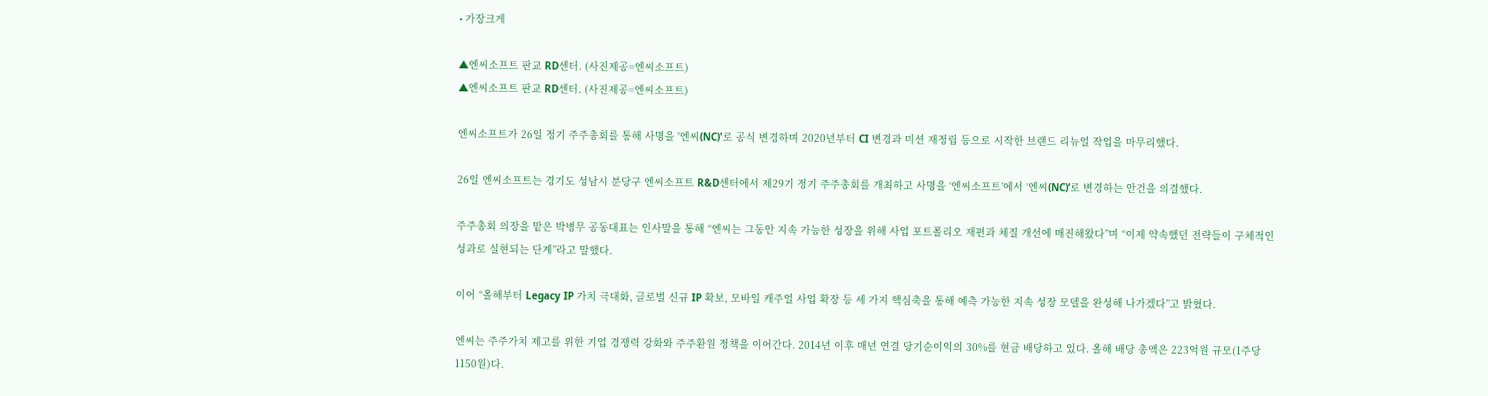• 가장크게

▲엔씨소프트 판교 RD센터. (사진제공=엔씨소프트)
▲엔씨소프트 판교 RD센터. (사진제공=엔씨소프트)

엔씨소프트가 26일 정기 주주총회를 통해 사명을 '엔씨(NC)'로 공식 변경하며 2020년부터 CI 변경과 미션 재정립 등으로 시작한 브랜드 리뉴얼 작업을 마무리했다.

26일 엔씨소프트는 경기도 성남시 분당구 엔씨소프트 R&D센터에서 제29기 정기 주주총회를 개최하고 사명을 ‘엔씨소프트’에서 ‘엔씨(NC)’로 변경하는 안건을 의결했다.

주주총회 의장을 맡은 박병무 공동대표는 인사말을 통해 “엔씨는 그동안 지속 가능한 성장을 위해 사업 포트폴리오 재편과 체질 개선에 매진해왔다”며 “이제 약속했던 전략들이 구체적인 성과로 실현되는 단계”라고 말했다.

이어 “올해부터 Legacy IP 가치 극대화, 글로벌 신규 IP 확보, 모바일 캐주얼 사업 확장 등 세 가지 핵심축을 통해 예측 가능한 지속 성장 모델을 완성해 나가겠다”고 밝혔다.

엔씨는 주주가치 제고를 위한 기업 경쟁력 강화와 주주환원 정책을 이어간다. 2014년 이후 매년 연결 당기순이익의 30%를 현금 배당하고 있다. 올해 배당 총액은 223억원 규모(1주당 1150원)다.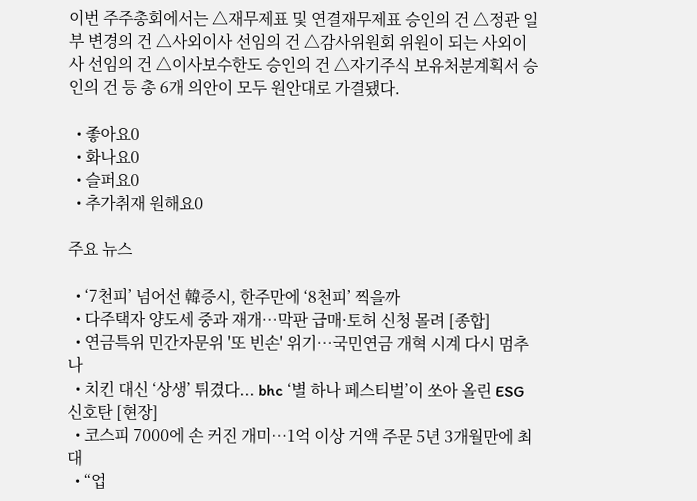이번 주주총회에서는 △재무제표 및 연결재무제표 승인의 건 △정관 일부 변경의 건 △사외이사 선임의 건 △감사위원회 위원이 되는 사외이사 선임의 건 △이사보수한도 승인의 건 △자기주식 보유처분계획서 승인의 건 등 총 6개 의안이 모두 원안대로 가결됐다.

  • 좋아요0
  • 화나요0
  • 슬퍼요0
  • 추가취재 원해요0

주요 뉴스

  • ‘7천피’ 넘어선 韓증시, 한주만에 ‘8천피’ 찍을까
  • 다주택자 양도세 중과 재개⋯막판 급매·토허 신청 몰려 [종합]
  • 연금특위 민간자문위 '또 빈손' 위기⋯국민연금 개혁 시계 다시 멈추나
  • 치킨 대신 ‘상생’ 튀겼다... bhc ‘별 하나 페스티벌’이 쏘아 올린 ESG 신호탄 [현장]
  • 코스피 7000에 손 커진 개미…1억 이상 거액 주문 5년 3개월만에 최대
  • “업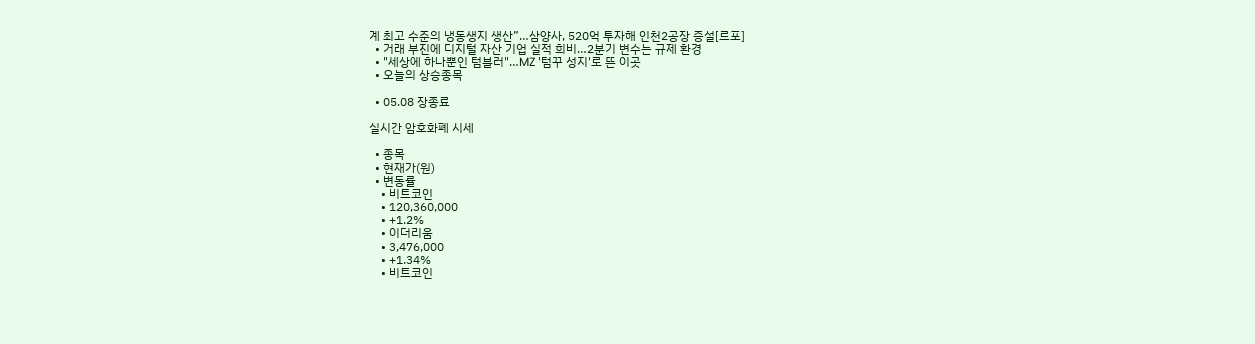계 최고 수준의 냉동생지 생산”…삼양사, 520억 투자해 인천2공장 증설[르포]
  • 거래 부진에 디지털 자산 기업 실적 희비…2분기 변수는 규제 환경
  • "세상에 하나뿐인 텀블러"…MZ '텀꾸 성지'로 뜬 이곳
  • 오늘의 상승종목

  • 05.08 장종료

실시간 암호화폐 시세

  • 종목
  • 현재가(원)
  • 변동률
    • 비트코인
    • 120,360,000
    • +1.2%
    • 이더리움
    • 3,476,000
    • +1.34%
    • 비트코인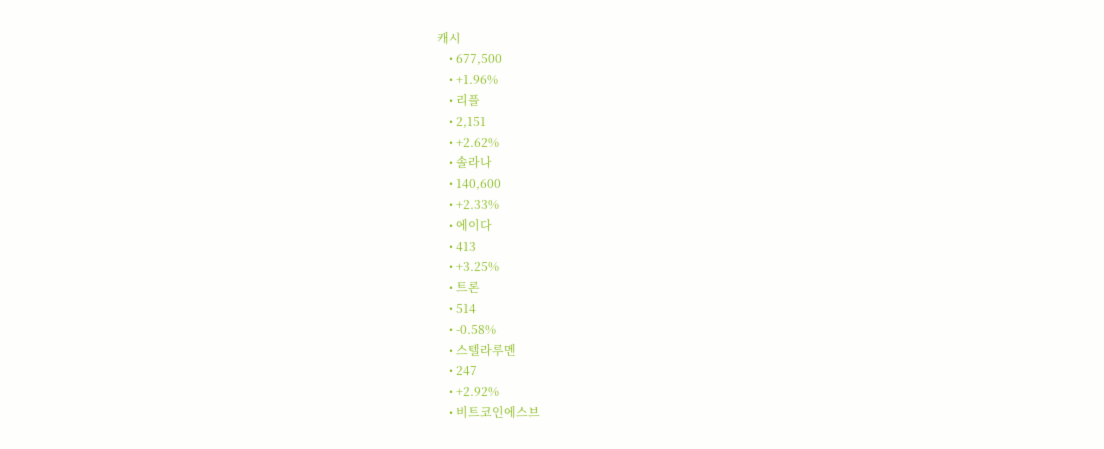캐시
    • 677,500
    • +1.96%
    • 리플
    • 2,151
    • +2.62%
    • 솔라나
    • 140,600
    • +2.33%
    • 에이다
    • 413
    • +3.25%
    • 트론
    • 514
    • -0.58%
    • 스텔라루멘
    • 247
    • +2.92%
    • 비트코인에스브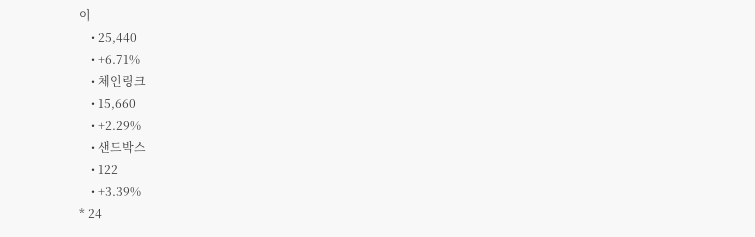이
    • 25,440
    • +6.71%
    • 체인링크
    • 15,660
    • +2.29%
    • 샌드박스
    • 122
    • +3.39%
* 24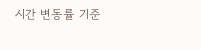시간 변동률 기준